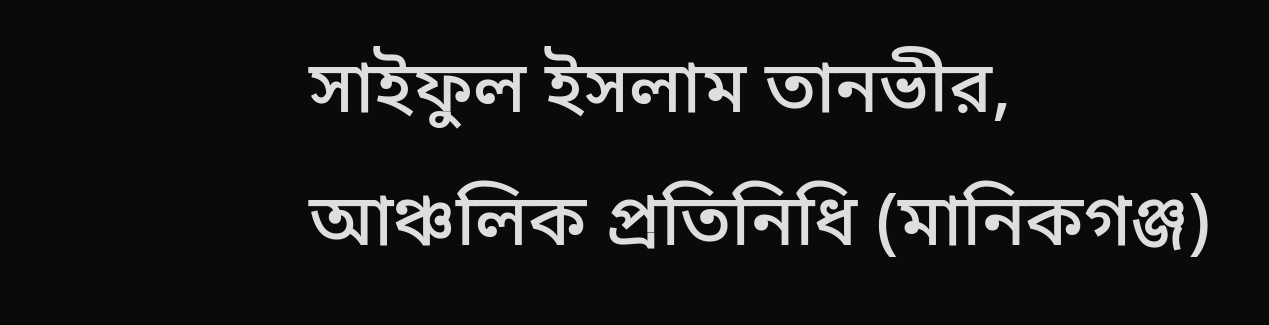সাইফুল ইসলাম তানভীর, আঞ্চলিক প্রতিনিধি (মানিকগঞ্জ)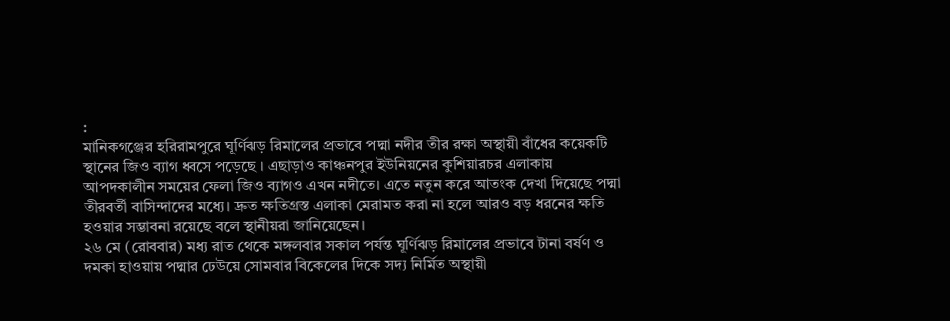:
মানিকগঞ্জের হরিরামপুরে ঘূর্ণিঝড় রিমালের প্রভাবে পদ্মা নদীর তীর রক্ষা অস্থায়ী বাঁধের কয়েকটি স্থানের জিও ব্যাগ ধ্বসে পড়েছে । এছাড়াও কাঞ্চনপুর ইউনিয়নের কুশিয়ারচর এলাকায় আপদকালীন সময়ের ফেলা জিও ব্যাগও এখন নদীতে। এতে নতুন করে আতংক দেখা দিয়েছে পদ্মা তীরবর্তী বাসিন্দাদের মধ্যে। দ্রুত ক্ষতিগ্রস্ত এলাকা মেরামত করা না হলে আরও বড় ধরনের ক্ষতি হওয়ার সম্ভাবনা রয়েছে বলে স্থানীয়রা জানিয়েছেন।
২৬ মে (রোববার) মধ্য রাত থেকে মঙ্গলবার সকাল পর্যন্ত ঘূর্ণিঝড় রিমালের প্রভাবে টানা বর্ষণ ও দমকা হাওয়ায় পদ্মার ঢেউয়ে সোমবার বিকেলের দিকে সদ্য নির্মিত অস্থায়ী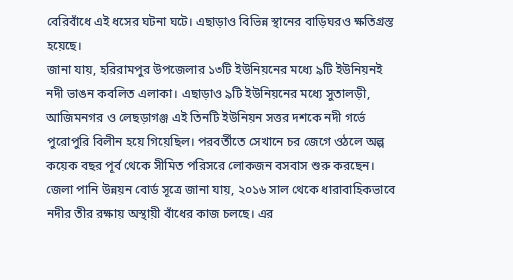বেরিবাঁধে এই ধসের ঘটনা ঘটে। এছাড়াও বিভিন্ন স্থানের বাড়িঘরও ক্ষতিগ্রস্ত হয়েছে।
জানা যায়, হরিরামপুর উপজেলার ১৩টি ইউনিয়নের মধ্যে ৯টি ইউনিয়নই নদী ভাঙন কবলিত এলাকা। এছাড়াও ৯টি ইউনিয়নের মধ্যে সুতালড়ী, আজিমনগর ও লেছড়াগঞ্জ এই তিনটি ইউনিয়ন সত্তর দশকে নদী গর্ভে পুরোপুরি বিলীন হয়ে গিয়েছিল। পরবর্তীতে সেখানে চর জেগে ওঠলে অল্প কয়েক বছর পূর্ব থেকে সীমিত পরিসরে লোকজন বসবাস শুরু করছেন।
জেলা পানি উন্নয়ন বোর্ড সূত্রে জানা যায়, ২০১৬ সাল থেকে ধারাবাহিকভাবে নদীর তীর রক্ষায় অস্থায়ী বাঁধের কাজ চলছে। এর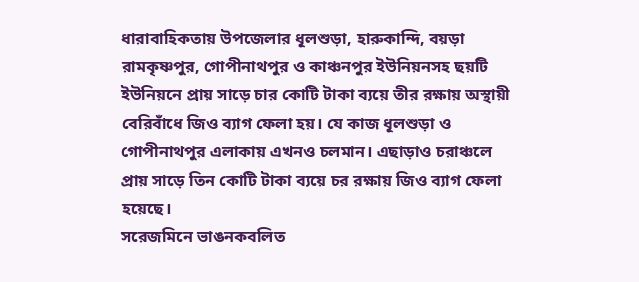ধারাবাহিকতায় উপজেলার ধূলশুড়া, হারুকান্দি, বয়ড়া রামকৃষ্ণপুর, গোপীনাথপুর ও কাঞ্চনপুর ইউনিয়নসহ ছয়টি ইউনিয়নে প্রায় সাড়ে চার কোটি টাকা ব্যয়ে তীর রক্ষায় অস্থায়ী বেরিবাঁধে জিও ব্যাগ ফেলা হয়। যে কাজ ধূলশুড়া ও গোপীনাথপুর এলাকায় এখনও চলমান। এছাড়াও চরাঞ্চলে প্রায় সাড়ে তিন কোটি টাকা ব্যয়ে চর রক্ষায় জিও ব্যাগ ফেলা হয়েছে।
সরেজমিনে ভাঙনকবলিত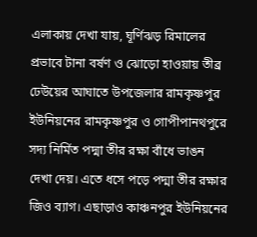এলাকায় দেখা যায়, ঘূর্ণিঝড় রিমালের প্রভাবে টানা বর্ষণ ও ঝোড়ো হাওয়ায় তীব্র ঢেউয়ের আঘাতে উপজেলার রামকৃষ্ণপুর ইউনিয়নের রামকৃষ্ণপুর ও গোপীপানথপুরে সদ্য নির্মিত পদ্মা তীর রক্ষা বাঁধে ভাঙন দেখা দেয়। এতে ধসে পড়ে পদ্মা তীর রক্ষার জিও ব্যাগ। এছাড়াও কাঞ্চনপুর ইউনিয়নের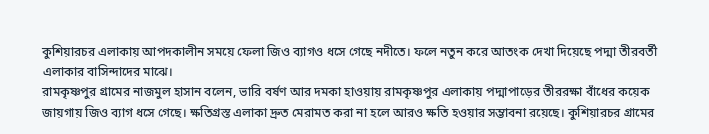কুশিয়ারচর এলাকায় আপদকালীন সময়ে ফেলা জিও ব্যাগও ধসে গেছে নদীতে। ফলে নতুন করে আতংক দেখা দিয়েছে পদ্মা তীরবর্তী এলাকার বাসিন্দাদের মাঝে।
রামকৃষ্ণপুর গ্রামের নাজমুল হাসান বলেন, ভারি বর্ষণ আর দমকা হাওয়ায় রামকৃষ্ণপুর এলাকায় পদ্মাপাড়ের তীররক্ষা বাঁধের কয়েক জায়গায় জিও ব্যাগ ধসে গেছে। ক্ষতিগ্রস্ত এলাকা দ্রুত মেরামত করা না হলে আরও ক্ষতি হওয়ার সম্ভাবনা রয়েছে। কুশিয়ারচর গ্রামের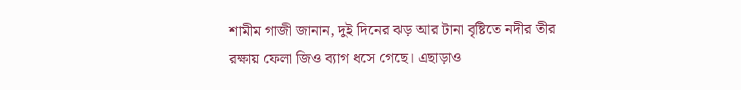শামীম গাজী জানান, দুই দিনের ঝড় আর টানা বৃষ্টিতে নদীর তীর রক্ষায় ফেলা জিও ব্যাগ ধসে গেছে। এছাড়াও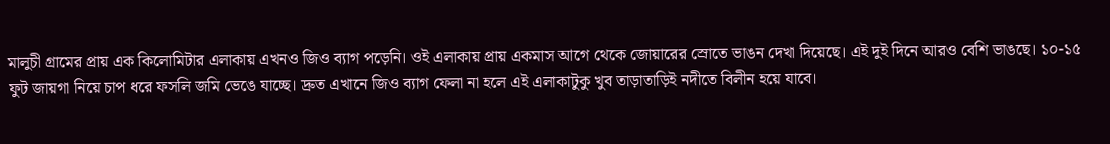মালুচী গ্রামের প্রায় এক কিলোমিটার এলাকায় এখনও জিও ব্যাগ পড়েনি। ওই এলাকায় প্রায় একমাস আগে থেকে জোয়ারের স্রোতে ভাঙন দেখা দিয়েছে। এই দুই দিনে আরও বেশি ভাঙছে। ১০-১৫ ফুট জায়গা নিয়ে চাপ ধরে ফসলি জমি ভেঙে যাচ্ছে। দ্রুত এখানে জিও ব্যাগ ফেলা না হলে এই এলাকাটুকু খুব তাড়াতাড়িই নদীতে বিলীন হয়ে যাবে।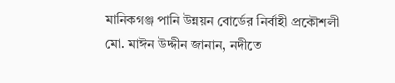মানিকগঞ্জ পানি উন্নয়ন বোর্ডের নির্বাহী প্রকৌশলী মো. মাঈন উদ্দীন জানান, নদীতে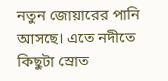নতুন জোয়ারের পানি আসছে। এতে নদীতে কিছুটা স্রোত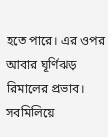হতে পারে। এর ওপর আবার ঘূর্ণিঝড় রিমালের প্রভাব। সবমিলিয়ে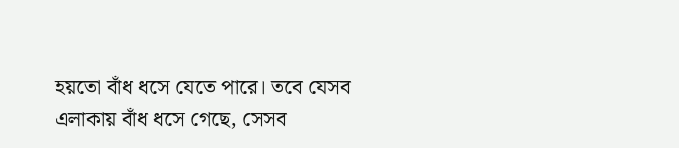হয়তো বাঁধ ধসে যেতে পারে। তবে যেসব এলাকায় বাঁধ ধসে গেছে, সেসব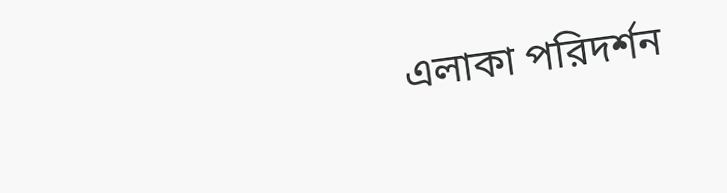এলাকা পরিদর্শন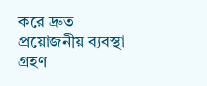করে দ্রুত প্রয়োজনীয় ব্যবস্থা গ্রহণ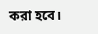করা হবে।